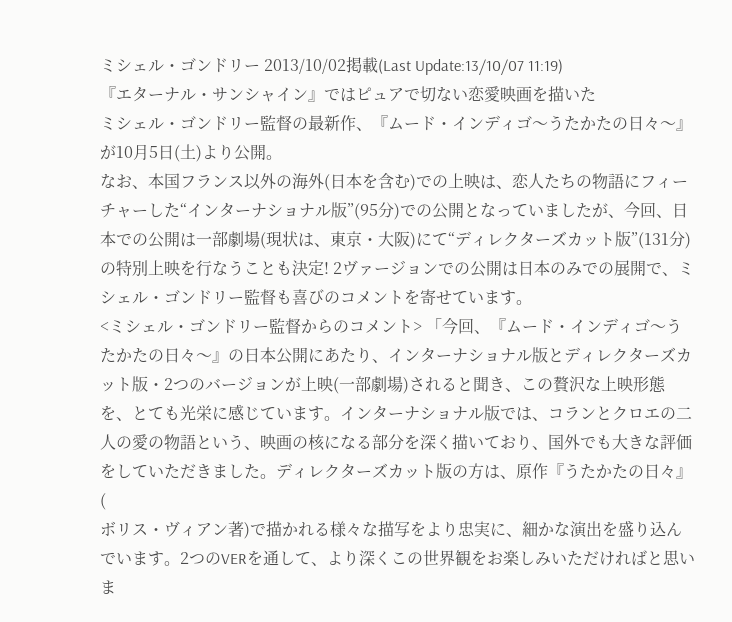ミシェル・ゴンドリー 2013/10/02掲載(Last Update:13/10/07 11:19)
『エターナル・サンシャイン』ではピュアで切ない恋愛映画を描いた
ミシェル・ゴンドリー監督の最新作、『ムード・インディゴ〜うたかたの日々〜』が10月5日(土)より公開。
なお、本国フランス以外の海外(日本を含む)での上映は、恋人たちの物語にフィーチャーした“インターナショナル版”(95分)での公開となっていましたが、今回、日本での公開は一部劇場(現状は、東京・大阪)にて“ディレクターズカット版”(131分)の特別上映を行なうことも決定! 2ヴァージョンでの公開は日本のみでの展開で、ミシェル・ゴンドリー監督も喜びのコメントを寄せています。
<ミシェル・ゴンドリー監督からのコメント> 「今回、『ムード・インディゴ〜うたかたの日々〜』の日本公開にあたり、インターナショナル版とディレクターズカット版・2つのバージョンが上映(一部劇場)されると聞き、この贅沢な上映形態を、とても光栄に感じています。インターナショナル版では、コランとクロエの二人の愛の物語という、映画の核になる部分を深く描いており、国外でも大きな評価をしていただきました。ディレクターズカット版の方は、原作『うたかたの日々』(
ボリス・ヴィアン著)で描かれる様々な描写をより忠実に、細かな演出を盛り込んでいます。2つのVERを通して、より深くこの世界観をお楽しみいただければと思いま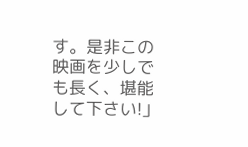す。是非この映画を少しでも長く、堪能して下さい!」